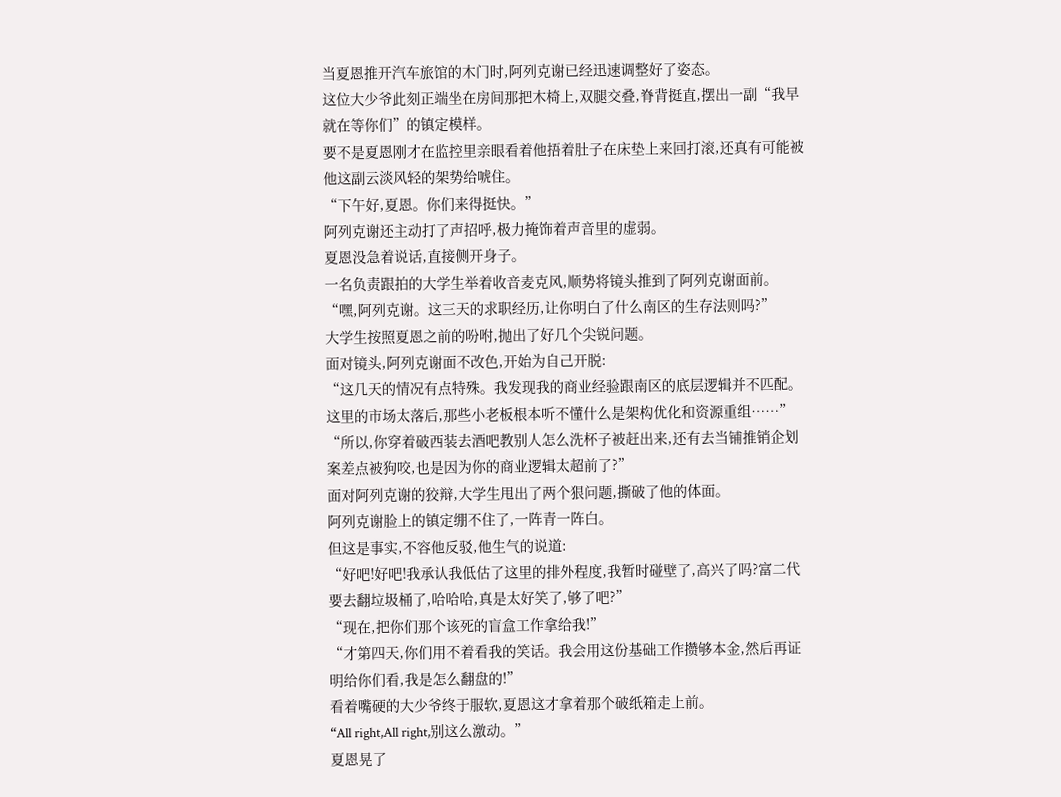当夏恩推开汽车旅馆的木门时,阿列克谢已经迅速调整好了姿态。
这位大少爷此刻正端坐在房间那把木椅上,双腿交叠,脊背挺直,摆出一副“我早就在等你们”的镇定模样。
要不是夏恩刚才在监控里亲眼看着他捂着肚子在床垫上来回打滚,还真有可能被他这副云淡风轻的架势给唬住。
“下午好,夏恩。你们来得挺快。”
阿列克谢还主动打了声招呼,极力掩饰着声音里的虚弱。
夏恩没急着说话,直接侧开身子。
一名负责跟拍的大学生举着收音麦克风,顺势将镜头推到了阿列克谢面前。
“嘿,阿列克谢。这三天的求职经历,让你明白了什么南区的生存法则吗?”
大学生按照夏恩之前的吩咐,抛出了好几个尖锐问题。
面对镜头,阿列克谢面不改色,开始为自己开脱:
“这几天的情况有点特殊。我发现我的商业经验跟南区的底层逻辑并不匹配。这里的市场太落后,那些小老板根本听不懂什么是架构优化和资源重组……”
“所以,你穿着破西装去酒吧教别人怎么洗杯子被赶出来,还有去当铺推销企划案差点被狗咬,也是因为你的商业逻辑太超前了?”
面对阿列克谢的狡辩,大学生甩出了两个狠问题,撕破了他的体面。
阿列克谢脸上的镇定绷不住了,一阵青一阵白。
但这是事实,不容他反驳,他生气的说道:
“好吧!好吧!我承认我低估了这里的排外程度,我暂时碰壁了,高兴了吗?富二代要去翻垃圾桶了,哈哈哈,真是太好笑了,够了吧?”
“现在,把你们那个该死的盲盒工作拿给我!”
“才第四天,你们用不着看我的笑话。我会用这份基础工作攒够本金,然后再证明给你们看,我是怎么翻盘的!”
看着嘴硬的大少爷终于服软,夏恩这才拿着那个破纸箱走上前。
“All right,All right,别这么激动。”
夏恩晃了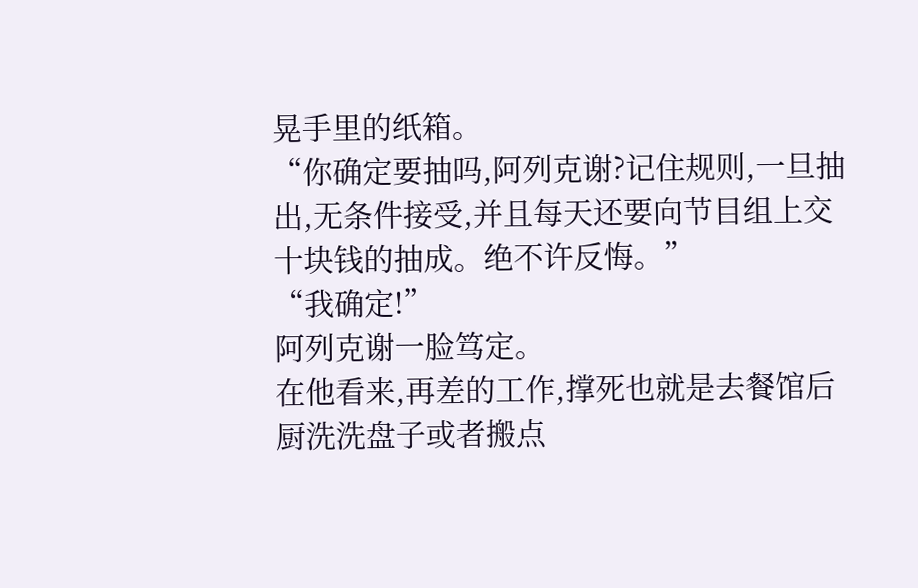晃手里的纸箱。
“你确定要抽吗,阿列克谢?记住规则,一旦抽出,无条件接受,并且每天还要向节目组上交十块钱的抽成。绝不许反悔。”
“我确定!”
阿列克谢一脸笃定。
在他看来,再差的工作,撑死也就是去餐馆后厨洗洗盘子或者搬点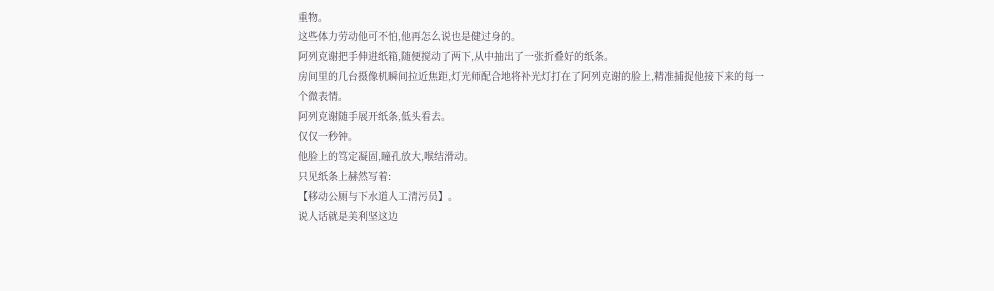重物。
这些体力劳动他可不怕,他再怎么说也是健过身的。
阿列克谢把手伸进纸箱,随便搅动了两下,从中抽出了一张折叠好的纸条。
房间里的几台摄像机瞬间拉近焦距,灯光师配合地将补光灯打在了阿列克谢的脸上,精准捕捉他接下来的每一个微表情。
阿列克谢随手展开纸条,低头看去。
仅仅一秒钟。
他脸上的笃定凝固,瞳孔放大,喉结滑动。
只见纸条上赫然写着:
【移动公厕与下水道人工清污员】。
说人话就是美利坚这边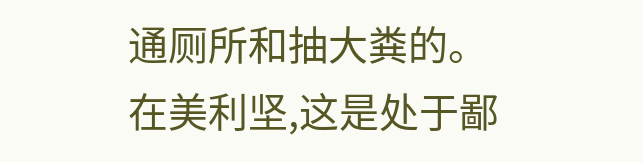通厕所和抽大粪的。
在美利坚,这是处于鄙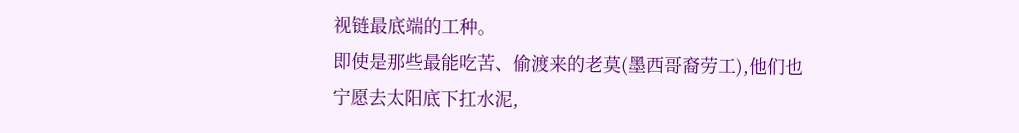视链最底端的工种。
即使是那些最能吃苦、偷渡来的老莫(墨西哥裔劳工),他们也宁愿去太阳底下扛水泥,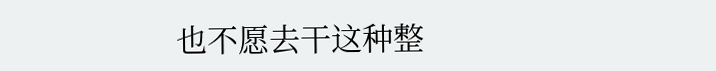也不愿去干这种整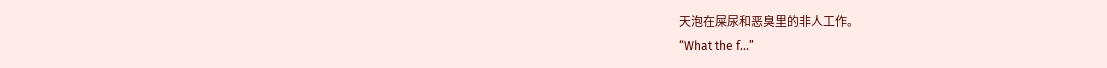天泡在屎尿和恶臭里的非人工作。
“What the f...”